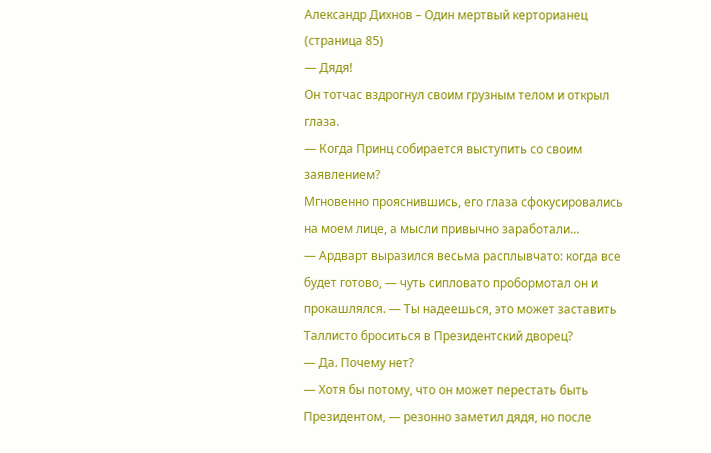Александр Дихнов – Один мертвый керторианец (страница 85)
— Дядя!
Он тотчас вздрогнул своим грузным телом и открыл глаза.
— Когда Принц собирается выступить со своим заявлением?
Мгновенно прояснившись, его глаза сфокусировались на моем лице, а мысли привычно заработали…
— Ардварт выразился весьма расплывчато: когда все будет готово, — чуть сипловато пробормотал он и прокашлялся. — Ты надеешься, это может заставить Таллисто броситься в Президентский дворец?
— Да. Почему нет?
— Хотя бы потому, что он может перестать быть Президентом, — резонно заметил дядя, но после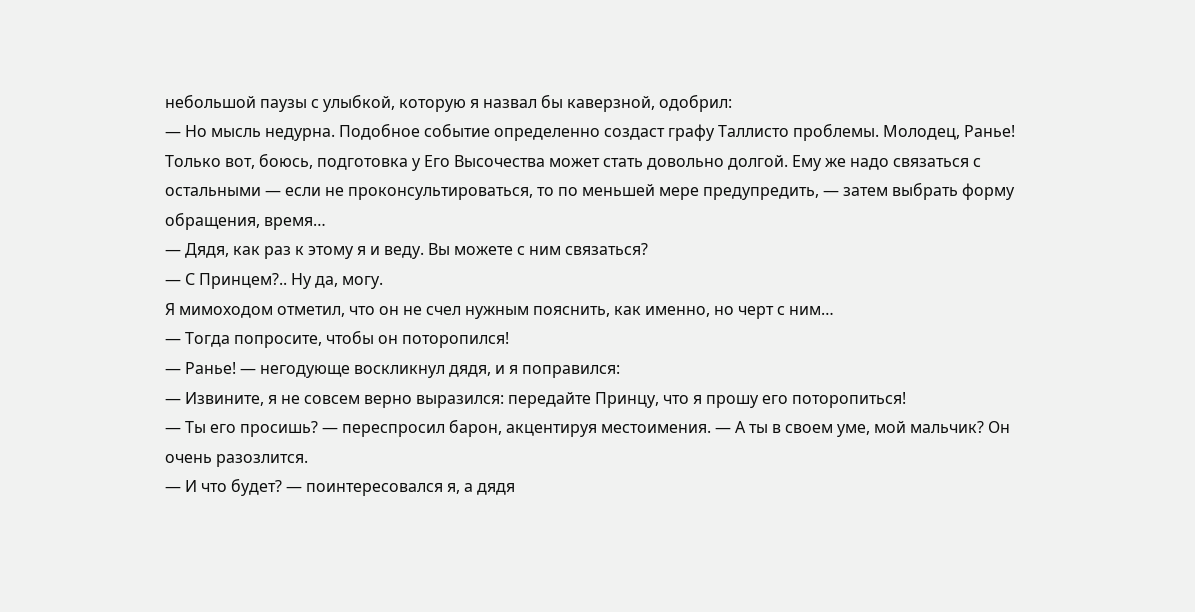небольшой паузы с улыбкой, которую я назвал бы каверзной, одобрил:
— Но мысль недурна. Подобное событие определенно создаст графу Таллисто проблемы. Молодец, Ранье! Только вот, боюсь, подготовка у Его Высочества может стать довольно долгой. Ему же надо связаться с остальными — если не проконсультироваться, то по меньшей мере предупредить, — затем выбрать форму обращения, время…
— Дядя, как раз к этому я и веду. Вы можете с ним связаться?
— С Принцем?.. Ну да, могу.
Я мимоходом отметил, что он не счел нужным пояснить, как именно, но черт с ним…
— Тогда попросите, чтобы он поторопился!
— Ранье! — негодующе воскликнул дядя, и я поправился:
— Извините, я не совсем верно выразился: передайте Принцу, что я прошу его поторопиться!
— Ты его просишь? — переспросил барон, акцентируя местоимения. — А ты в своем уме, мой мальчик? Он очень разозлится.
— И что будет? — поинтересовался я, а дядя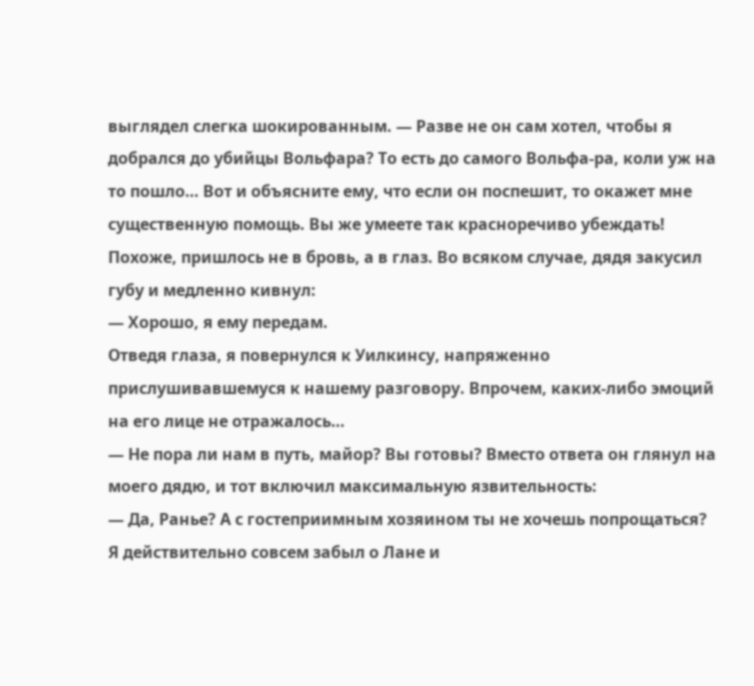выглядел слегка шокированным. — Разве не он сам хотел, чтобы я добрался до убийцы Вольфара? То есть до самого Вольфа-ра, коли уж на то пошло… Вот и объясните ему, что если он поспешит, то окажет мне существенную помощь. Вы же умеете так красноречиво убеждать!
Похоже, пришлось не в бровь, а в глаз. Во всяком случае, дядя закусил губу и медленно кивнул:
— Хорошо, я ему передам.
Отведя глаза, я повернулся к Уилкинсу, напряженно прислушивавшемуся к нашему разговору. Впрочем, каких-либо эмоций на его лице не отражалось…
— Не пора ли нам в путь, майор? Вы готовы? Вместо ответа он глянул на моего дядю, и тот включил максимальную язвительность:
— Да, Ранье? А с гостеприимным хозяином ты не хочешь попрощаться?
Я действительно совсем забыл о Лане и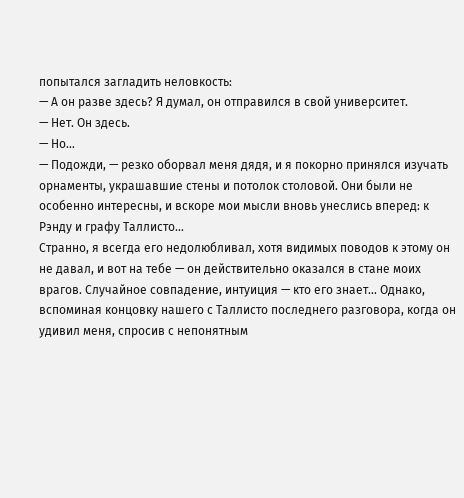попытался загладить неловкость:
— А он разве здесь? Я думал, он отправился в свой университет.
— Нет. Он здесь.
— Но…
— Подожди, — резко оборвал меня дядя, и я покорно принялся изучать орнаменты, украшавшие стены и потолок столовой. Они были не особенно интересны, и вскоре мои мысли вновь унеслись вперед: к Рэнду и графу Таллисто…
Странно, я всегда его недолюбливал, хотя видимых поводов к этому он не давал, и вот на тебе — он действительно оказался в стане моих врагов. Случайное совпадение, интуиция — кто его знает… Однако, вспоминая концовку нашего с Таллисто последнего разговора, когда он удивил меня, спросив с непонятным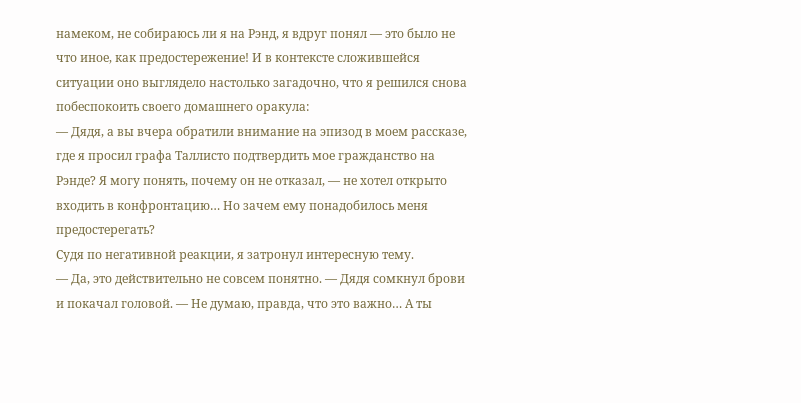намеком, не собираюсь ли я на Рэнд, я вдруг понял — это было не что иное, как предостережение! И в контексте сложившейся ситуации оно выглядело настолько загадочно, что я решился снова побеспокоить своего домашнего оракула:
— Дядя, а вы вчера обратили внимание на эпизод в моем рассказе, где я просил графа Таллисто подтвердить мое гражданство на Рэнде? Я могу понять, почему он не отказал, — не хотел открыто входить в конфронтацию… Но зачем ему понадобилось меня предостерегать?
Судя по негативной реакции, я затронул интересную тему.
— Да, это действительно не совсем понятно. — Дядя сомкнул брови и покачал головой. — Не думаю, правда, что это важно… А ты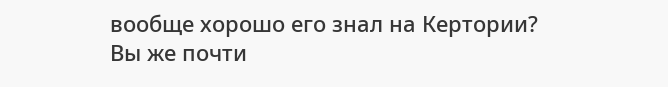вообще хорошо его знал на Кертории? Вы же почти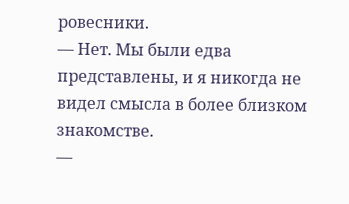ровесники.
— Нет. Мы были едва представлены, и я никогда не видел смысла в более близком знакомстве.
—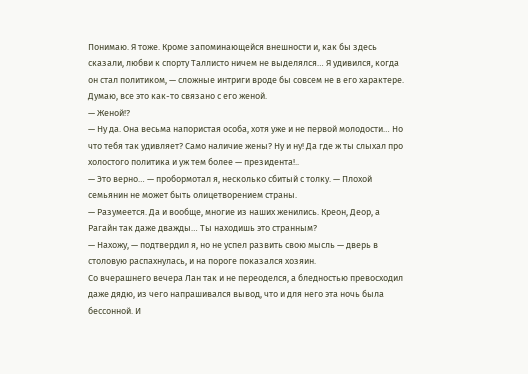Понимаю. Я тоже. Кроме запоминающейся внешности и, как бы здесь сказали, любви к спорту Таллисто ничем не выделялся… Я удивился, когда он стал политиком, — сложные интриги вроде бы совсем не в его характере. Думаю, все это как-то связано с его женой.
— Женой!?
— Ну да. Она весьма напористая особа, хотя уже и не первой молодости… Но что тебя так удивляет? Само наличие жены? Ну и ну! Да где ж ты слыхал про холостого политика и уж тем более — президента!..
— Это верно… — пробормотал я, несколько сбитый с толку. — Плохой семьянин не может быть олицетворением страны.
— Разумеется. Да и вообще, многие из наших женились. Креон, Деор, а Рагайн так даже дважды… Ты находишь это странным?
— Нахожу, — подтвердил я, но не успел развить свою мысль — дверь в столовую распахнулась, и на пороге показался хозяин.
Со вчерашнего вечера Лан так и не переоделся, а бледностью превосходил даже дядю, из чего напрашивался вывод, что и для него эта ночь была бессонной. И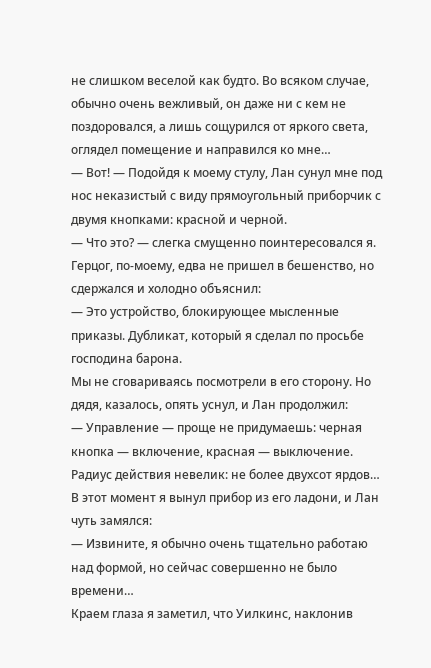не слишком веселой как будто. Во всяком случае, обычно очень вежливый, он даже ни с кем не поздоровался, а лишь сощурился от яркого света, оглядел помещение и направился ко мне…
— Вот! — Подойдя к моему стулу, Лан сунул мне под нос неказистый с виду прямоугольный приборчик с двумя кнопками: красной и черной.
— Что это? — слегка смущенно поинтересовался я. Герцог, по-моему, едва не пришел в бешенство, но сдержался и холодно объяснил:
— Это устройство, блокирующее мысленные приказы. Дубликат, который я сделал по просьбе господина барона.
Мы не сговариваясь посмотрели в его сторону. Но дядя, казалось, опять уснул, и Лан продолжил:
— Управление — проще не придумаешь: черная кнопка — включение, красная — выключение. Радиус действия невелик: не более двухсот ярдов…
В этот момент я вынул прибор из его ладони, и Лан чуть замялся:
— Извините, я обычно очень тщательно работаю над формой, но сейчас совершенно не было времени…
Краем глаза я заметил, что Уилкинс, наклонив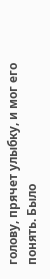голову, прячет улыбку, и мог его понять. Было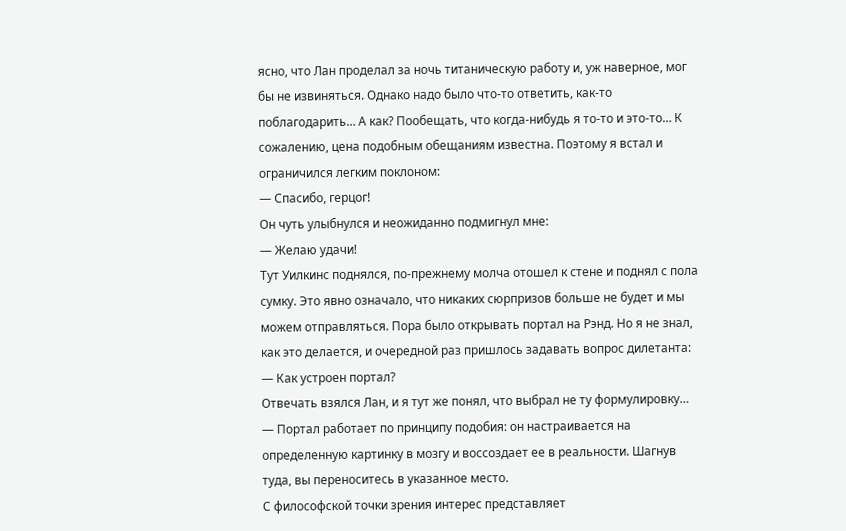ясно, что Лан проделал за ночь титаническую работу и, уж наверное, мог бы не извиняться. Однако надо было что-то ответить, как-то поблагодарить… А как? Пообещать, что когда-нибудь я то-то и это-то… К сожалению, цена подобным обещаниям известна. Поэтому я встал и ограничился легким поклоном:
— Спасибо, герцог!
Он чуть улыбнулся и неожиданно подмигнул мне:
— Желаю удачи!
Тут Уилкинс поднялся, по-прежнему молча отошел к стене и поднял с пола сумку. Это явно означало, что никаких сюрпризов больше не будет и мы можем отправляться. Пора было открывать портал на Рэнд. Но я не знал, как это делается, и очередной раз пришлось задавать вопрос дилетанта:
— Как устроен портал?
Отвечать взялся Лан, и я тут же понял, что выбрал не ту формулировку…
— Портал работает по принципу подобия: он настраивается на определенную картинку в мозгу и воссоздает ее в реальности. Шагнув туда, вы переноситесь в указанное место.
С философской точки зрения интерес представляет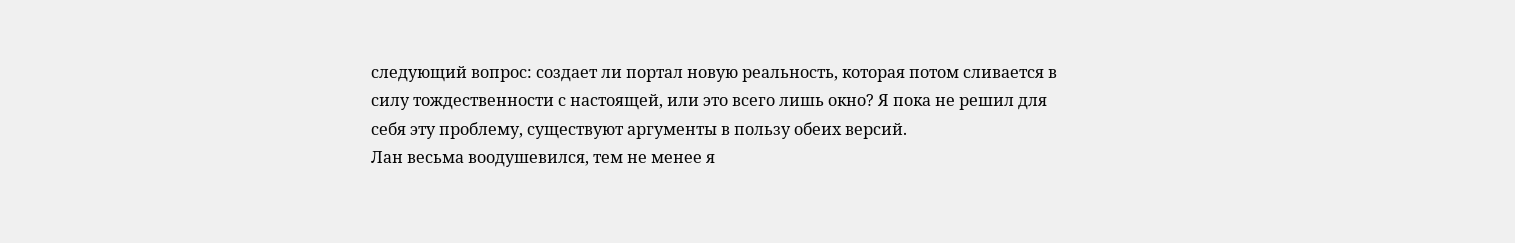следующий вопрос: создает ли портал новую реальность, которая потом сливается в силу тождественности с настоящей, или это всего лишь окно? Я пока не решил для себя эту проблему, существуют аргументы в пользу обеих версий.
Лан весьма воодушевился, тем не менее я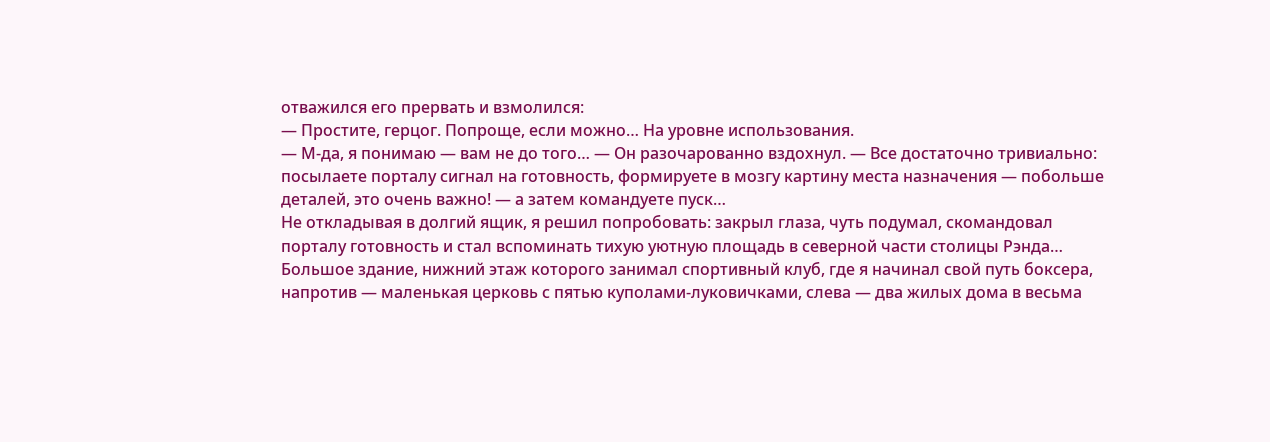отважился его прервать и взмолился:
— Простите, герцог. Попроще, если можно… На уровне использования.
— М-да, я понимаю — вам не до того… — Он разочарованно вздохнул. — Все достаточно тривиально: посылаете порталу сигнал на готовность, формируете в мозгу картину места назначения — побольше деталей, это очень важно! — а затем командуете пуск…
Не откладывая в долгий ящик, я решил попробовать: закрыл глаза, чуть подумал, скомандовал порталу готовность и стал вспоминать тихую уютную площадь в северной части столицы Рэнда… Большое здание, нижний этаж которого занимал спортивный клуб, где я начинал свой путь боксера, напротив — маленькая церковь с пятью куполами-луковичками, слева — два жилых дома в весьма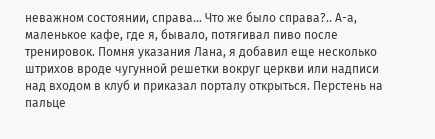неважном состоянии, справа… Что же было справа?.. А-а, маленькое кафе, где я, бывало, потягивал пиво после тренировок. Помня указания Лана, я добавил еще несколько штрихов вроде чугунной решетки вокруг церкви или надписи над входом в клуб и приказал порталу открыться. Перстень на пальце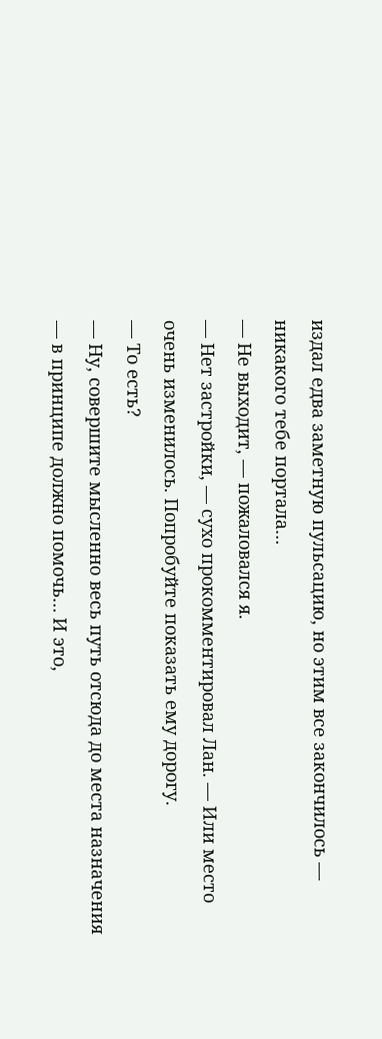издал едва заметную пульсацию, но этим все закончилось — никакого тебе портала…
— Не выходит, — пожаловался я.
— Нет застройки, — сухо прокомментировал Лан. — Или место очень изменилось. Попробуйте показать ему дорогу.
— То есть?
— Ну, совершите мысленно весь путь отсюда до места назначения — в принципе должно помочь… И это,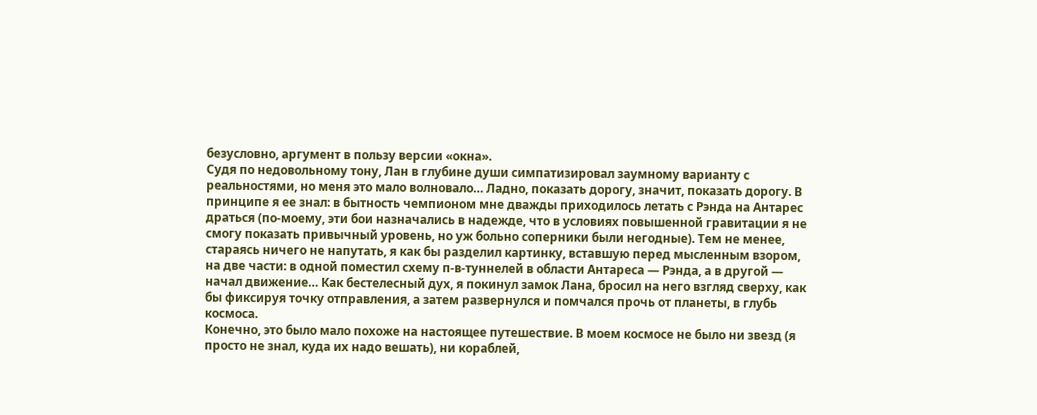безусловно, аргумент в пользу версии «окна».
Судя по недовольному тону, Лан в глубине души симпатизировал заумному варианту с реальностями, но меня это мало волновало… Ладно, показать дорогу, значит, показать дорогу. В принципе я ее знал: в бытность чемпионом мне дважды приходилось летать с Рэнда на Антарес драться (по-моему, эти бои назначались в надежде, что в условиях повышенной гравитации я не смогу показать привычный уровень, но уж больно соперники были негодные). Тем не менее, стараясь ничего не напутать, я как бы разделил картинку, вставшую перед мысленным взором, на две части: в одной поместил схему п-в-туннелей в области Антареса — Рэнда, а в другой — начал движение… Как бестелесный дух, я покинул замок Лана, бросил на него взгляд сверху, как бы фиксируя точку отправления, а затем развернулся и помчался прочь от планеты, в глубь космоса.
Конечно, это было мало похоже на настоящее путешествие. В моем космосе не было ни звезд (я просто не знал, куда их надо вешать), ни кораблей,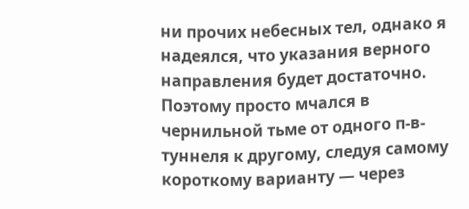ни прочих небесных тел, однако я надеялся, что указания верного направления будет достаточно. Поэтому просто мчался в чернильной тьме от одного п-в-туннеля к другому, следуя самому короткому варианту — через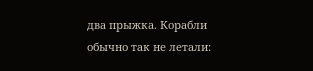два прыжка. Корабли обычно так не летали: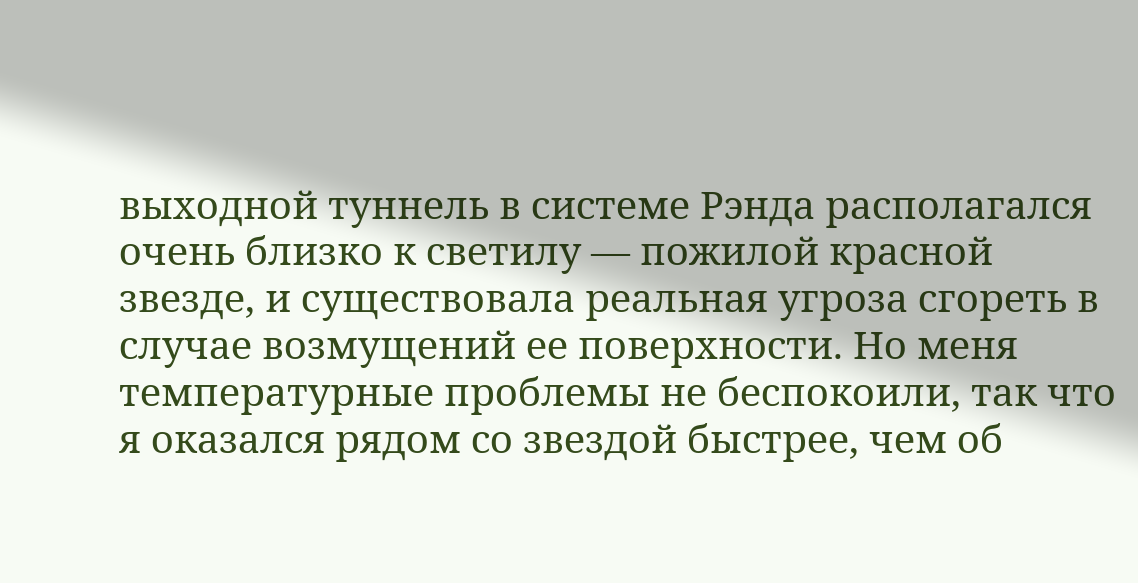выходной туннель в системе Рэнда располагался очень близко к светилу — пожилой красной звезде, и существовала реальная угроза сгореть в случае возмущений ее поверхности. Но меня температурные проблемы не беспокоили, так что я оказался рядом со звездой быстрее, чем об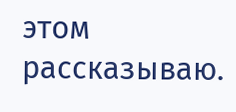этом рассказываю.